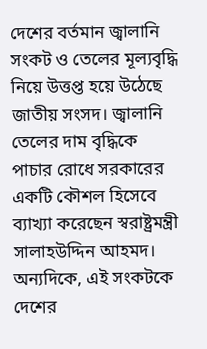দেশের বর্তমান জ্বালানি সংকট ও তেলের মূল্যবৃদ্ধি নিয়ে উত্তপ্ত হয়ে উঠেছে জাতীয় সংসদ। জ্বালানি তেলের দাম বৃদ্ধিকে পাচার রোধে সরকারের একটি কৌশল হিসেবে ব্যাখ্যা করেছেন স্বরাষ্ট্রমন্ত্রী সালাহউদ্দিন আহমদ। অন্যদিকে, এই সংকটকে দেশের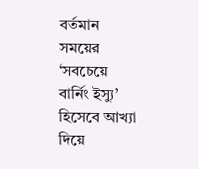বর্তমান সময়ের ‘সবচেয়ে বার্নিং ইস্যু’ হিসেবে আখ্যা দিয়ে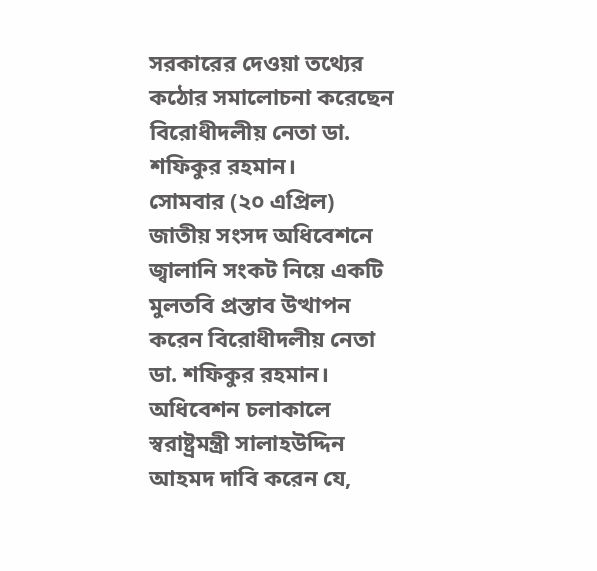সরকারের দেওয়া তথ্যের কঠোর সমালোচনা করেছেন বিরোধীদলীয় নেতা ডা. শফিকুর রহমান।
সোমবার (২০ এপ্রিল) জাতীয় সংসদ অধিবেশনে জ্বালানি সংকট নিয়ে একটি মুলতবি প্রস্তাব উত্থাপন করেন বিরোধীদলীয় নেতা ডা. শফিকুর রহমান। অধিবেশন চলাকালে স্বরাষ্ট্রমন্ত্রী সালাহউদ্দিন আহমদ দাবি করেন যে,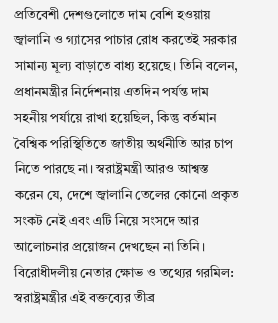প্রতিবেশী দেশগুলোতে দাম বেশি হওয়ায় জ্বালানি ও গ্যাসের পাচার রোধ করতেই সরকার সামান্য মূল্য বাড়াতে বাধ্য হয়েছে। তিনি বলেন, প্রধানমন্ত্রীর নির্দেশনায় এতদিন পর্যন্ত দাম সহনীয় পর্যায়ে রাখা হয়েছিল, কিন্তু বর্তমান বৈশ্বিক পরিস্থিতিতে জাতীয় অর্থনীতি আর চাপ নিতে পারছে না। স্বরাষ্ট্রমন্ত্রী আরও আশ্বস্ত করেন যে, দেশে জ্বালানি তেলের কোনো প্রকৃত সংকট নেই এবং এটি নিয়ে সংসদে আর আলোচনার প্রয়োজন দেখছেন না তিনি।
বিরোধীদলীয় নেতার ক্ষোভ ও তথ্যের গরমিল:
স্বরাষ্ট্রমন্ত্রীর এই বক্তব্যের তীব্র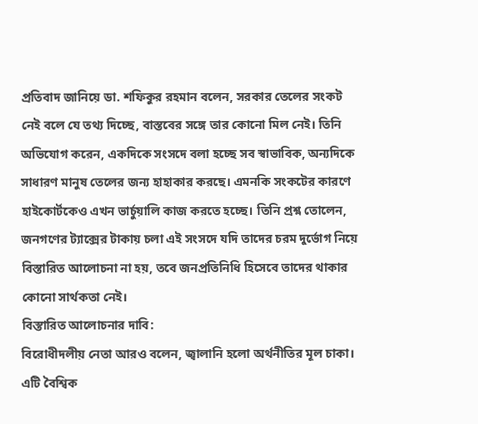প্রতিবাদ জানিয়ে ডা. শফিকুর রহমান বলেন, সরকার তেলের সংকট নেই বলে যে তথ্য দিচ্ছে, বাস্তবের সঙ্গে তার কোনো মিল নেই। তিনি অভিযোগ করেন, একদিকে সংসদে বলা হচ্ছে সব স্বাভাবিক, অন্যদিকে সাধারণ মানুষ তেলের জন্য হাহাকার করছে। এমনকি সংকটের কারণে হাইকোর্টকেও এখন ভার্চুয়ালি কাজ করতে হচ্ছে। তিনি প্রশ্ন তোলেন, জনগণের ট্যাক্সের টাকায় চলা এই সংসদে যদি তাদের চরম দুর্ভোগ নিয়ে বিস্তারিত আলোচনা না হয়, তবে জনপ্রতিনিধি হিসেবে তাদের থাকার কোনো সার্থকতা নেই।
বিস্তারিত আলোচনার দাবি:
বিরোধীদলীয় নেতা আরও বলেন, জ্বালানি হলো অর্থনীতির মূল চাকা। এটি বৈশ্বিক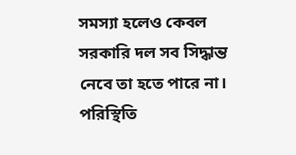সমস্যা হলেও কেবল সরকারি দল সব সিদ্ধান্ত নেবে তা হতে পারে না। পরিস্থিতি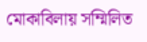মোকাবিলায় সম্মিলিত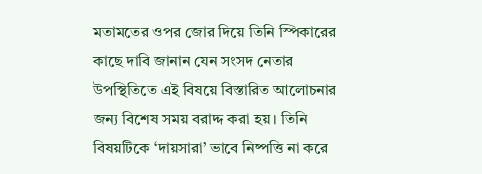মতামতের ওপর জোর দিয়ে তিনি স্পিকারের কাছে দাবি জানান যেন সংসদ নেতার উপস্থিতিতে এই বিষয়ে বিস্তারিত আলোচনার জন্য বিশেষ সময় বরাদ্দ করা হয়। তিনি বিষয়টিকে ‘দায়সারা’ ভাবে নিষ্পত্তি না করে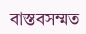বাস্তবসম্মত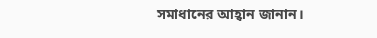সমাধানের আহ্বান জানান।